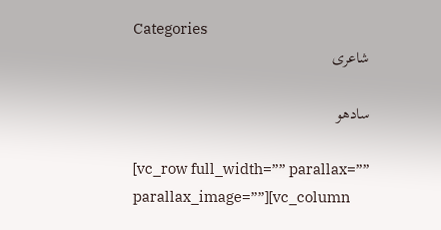Categories
شاعری

سادھو

[vc_row full_width=”” parallax=”” parallax_image=””][vc_column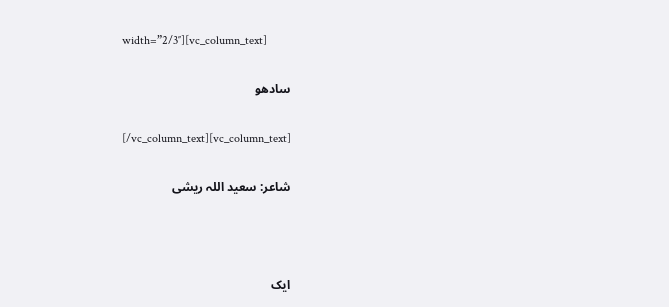width=”2/3″][vc_column_text]

سادھو

[/vc_column_text][vc_column_text]

شاعر: سعید اللہ ریشی



ایک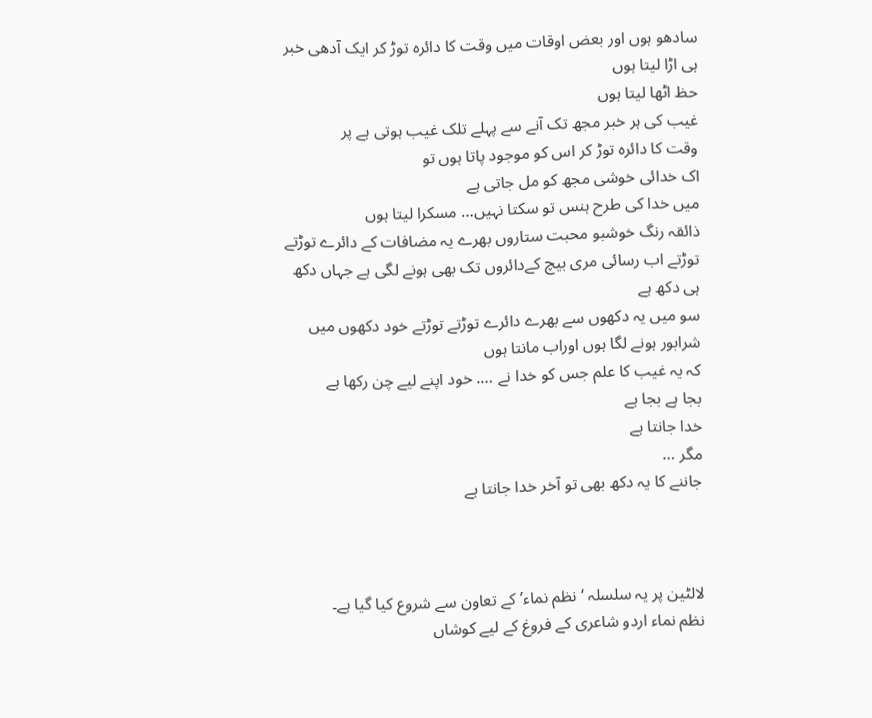سادھو ہوں اور بعض اوقات میں وقت کا دائرہ توڑ کر ایک آدھی خبر
ہی اڑا لیتا ہوں
حظ اٹھا لیتا ہوں
غیب کی ہر خبر مجھ تک آنے سے پہلے تلک غیب ہوتی ہے پر
وقت کا دائرہ توڑ کر اس کو موجود پاتا ہوں تو
اک خدائی خوشی مجھ کو مل جاتی ہے
میں خدا کی طرح ہنس تو سکتا نہیں… مسکرا لیتا ہوں
ذائقہ رنگ خوشبو محبت ستاروں بھرے یہ مضافات کے دائرے توڑتے
توڑتے اب رسائی مری بیچ کےدائروں تک بھی ہونے لگی ہے جہاں دکھ
ہی دکھ ہے
سو میں یہ دکھوں سے بھرے دائرے توڑتے توڑتے خود دکھوں میں
شرابور ہونے لگا ہوں اوراب مانتا ہوں
کہ یہ غیب کا علم جس کو خدا نے …. خود اپنے لیے چن رکھا ہے
بجا ہے بجا ہے
خدا جانتا ہے
مگر …
جاننے کا یہ دکھ بھی تو آخر خدا جانتا ہے



لالٹین پر یہ سلسلہ ‘نظم نماء’ کے تعاون سے شروع کیا گیا ہے۔
نظم نماء اردو شاعری کے فروغ کے لیے کوشاں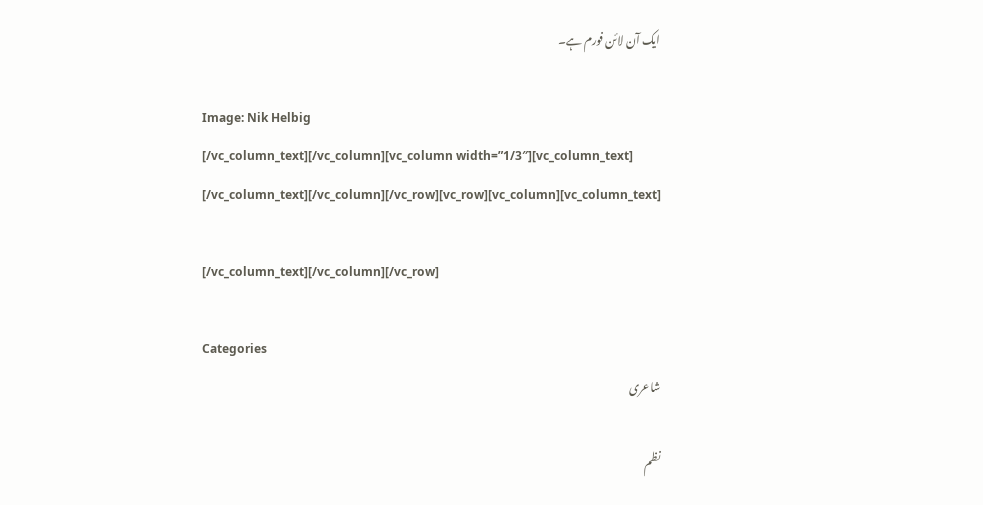ایک آن لائن فورم ہے۔

Image: Nik Helbig
[/vc_column_text][/vc_column][vc_column width=”1/3″][vc_column_text]
[/vc_column_text][/vc_column][/vc_row][vc_row][vc_column][vc_column_text]

[/vc_column_text][/vc_column][/vc_row]

Categories
شاعری

نظم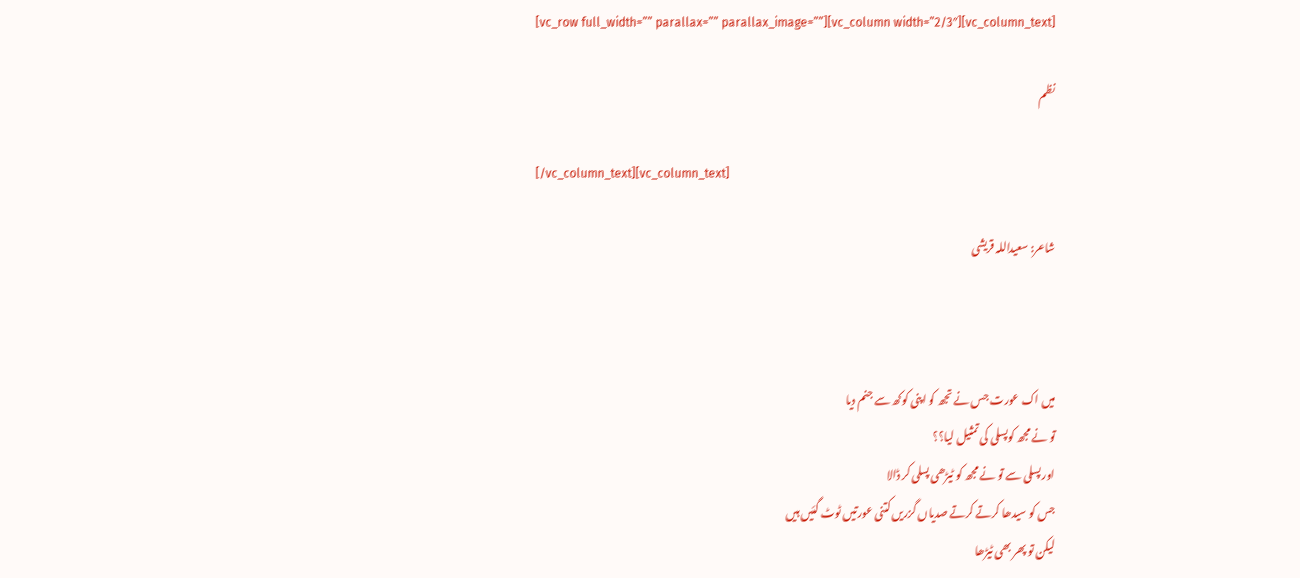[vc_row full_width=”” parallax=”” parallax_image=””][vc_column width=”2/3″][vc_column_text]

نظم

[/vc_column_text][vc_column_text]

شاعر: سعیداللہ قریشی



میں اک عورت جس نے تجھ کو اپنی کوکھ سے جنم دیا
تو نے مجھ کوپسلی کی تمثیل لیا؟؟
اور پسلی سے تو نے مجھ کو ٹیڑھی پسلی کر ڈالا
جس کو سیدھا کرتے کرتے صدیاں گزریں کتنی عورتیں ٹوٹ گئیں ہیں
لیکن تو پھر بھی ٹیڑھا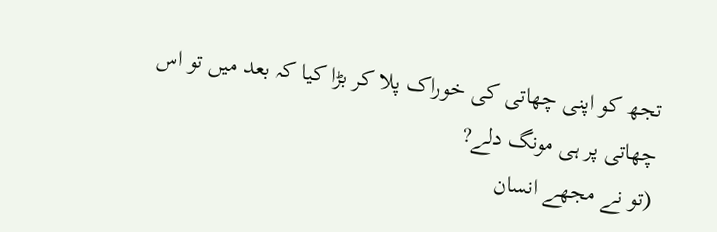تجھ کو اپنی چھاتی کی خوراک پلا کر بڑا کیا کہ بعد میں تو اس چھاتی پر ہی مونگ دلے?
(تو نے مجھے انسان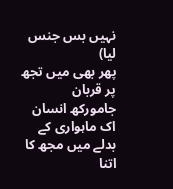نہیں بس جنس لیا)
پھر بھی میں تجھ پر قربان
جامورکھ انسان
اک ماہواری کے بدلے میں مجھ کا اتنا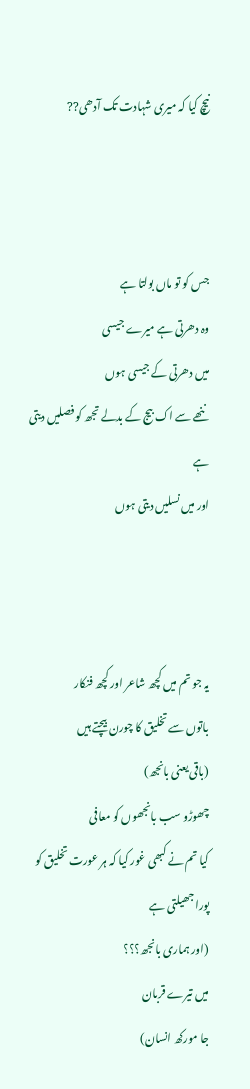نیچ کیا کہ میری شہادت تک آدھی??



جس کو تو ماں بولتا ہے
وہ دھرتی ہے میرے جیسی
میں دھرتی کے جیسی ہوں
ننھے سے اک بیج کے بدلے تجھ کو فصلیں دیتی ہے
اور میں نسلیں دیتی ہوں



یہ جو تم میں کچھ شاعر اور کچھ فنکار
باتوں سے تخلیق کا چورن بیچتے ہیں
(باقی یعنی بانجھ)
چھوڑو سب بانجھوں کو معافی
کیا تم نے کبھی غور کیا کہ ہر عورت تخلیق کو پورا جھیلتی ہے
(اور ہماری بانجھ؟؟؟
میں تیرے قربان
جا مورکھ انسان)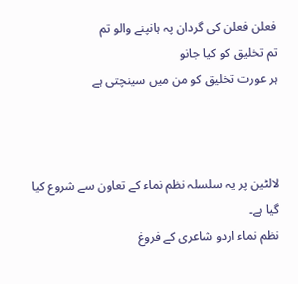فعلن فعلن کی گردان پہ ہانپنے والو تم
تم تخلیق کو کیا جانو
ہر عورت تخلیق کو من میں سینچتی ہے



لالٹین پر یہ سلسلہ نظم نماء کے تعاون سے شروع کیا گیا ہے۔
نظم نماء اردو شاعری کے فروغ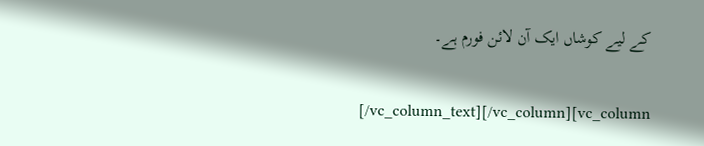کے لیے کوشاں ایک آن لائن فورم ہے۔

[/vc_column_text][/vc_column][vc_column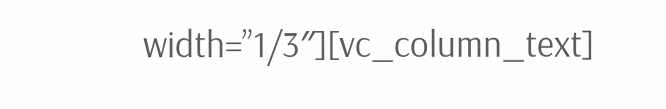width=”1/3″][vc_column_text]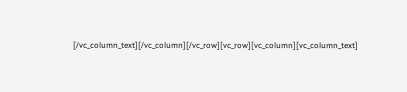[/vc_column_text][/vc_column][/vc_row][vc_row][vc_column][vc_column_text]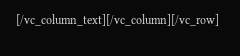[/vc_column_text][/vc_column][/vc_row]